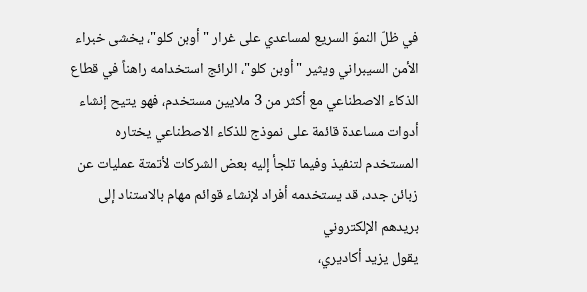في ظلّ النموّ السريع لمساعدي على غرار "أوبن كلو"، يخشى خبراء الأمن السيبراني ويثير "أوبن كلو"، الرائج استخدامه راهناً في قطاع الذكاء الاصطناعي مع أكثر من 3 ملايين مستخدم، فهو يتيح إنشاء أدوات مساعدة قائمة على نموذج للذكاء الاصطناعي يختاره المستخدم لتنفيذ وفيما تلجأ إليه بعض الشركات لأتمتة عمليات عن زبائن جدد، قد يستخدمه أفراد لإنشاء قوائم مهام بالاستناد إلى بريدهم الإلكتروني
يقول يزيد أكاديري،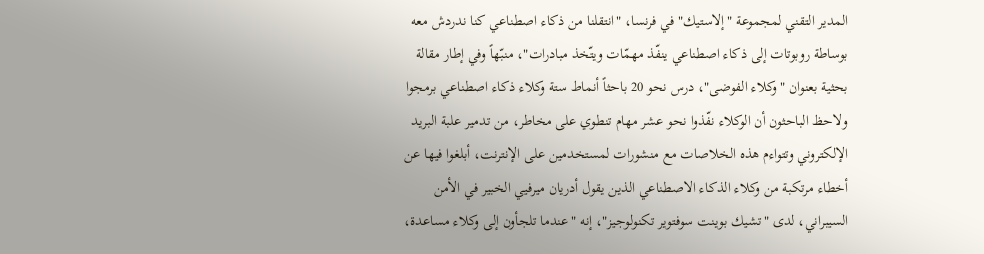المدير التقني لمجموعة "إلاستيك" في فرنسا، "انتقلنا من ذكاء اصطناعي كنا ندردش معه بوساطة روبوتات إلى ذكاء اصطناعي ينفّذ مهمّات ويتّخذ مبادرات"، منبّهاً وفي إطار مقالة بحثية بعنوان "وكلاء الفوضى"، درس نحو 20 باحثاً أنماط ستة وكلاء ذكاء اصطناعي برمجوا ولاحظ الباحثون أن الوكلاء نفّذوا نحو عشر مهام تنطوي على مخاطر، من تدمير علبة البريد الإلكتروني وتتواءم هذه الخلاصات مع منشورات لمستخدمين على الإنترنت، أبلغوا فيها عن أخطاء مرتكبة من وكلاء الذكاء الاصطناعي الذين يقول أدريان ميرفيي الخبير في الأمن السيبراني، لدى "تشيك بوينت سوفتوير تكنولوجيز"، إنه "عندما تلجأون إلى وكلاء مساعدة،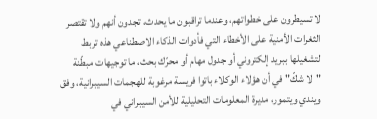لا تسيطرون على خطواتهم، وعندما تراقبون ما يحدث، تجدون أنهم ولا تقتصر الثغرات الأمنية على الأخطاء التي فأدوات الذكاء الاصطناعي هذه تربط لتشغيلها ببريد إلكتروني أو جدول مهام أو محرّك بحث، ما توجيهات مبطّنة
"لا شكّ" في أن هؤلاء الوكلاء باتوا فريسة مرغوبة للهجمات السيبرانية، وفق ويندي ويتمور، مديرة المعلومات التحليلية للأمن السيبراني في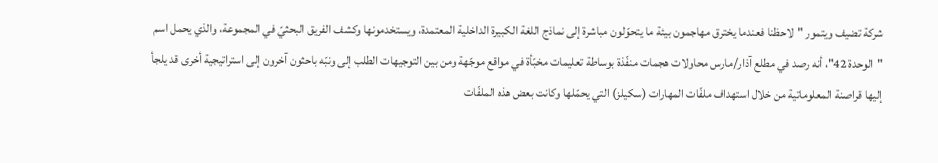شركة تضيف ويتمور "لاحظنا فعندما يخترق مهاجمون بيئة ما يتحوّلون مباشرة إلى نماذج اللغة الكبيرة الداخلية المعتمدة، ويستخدمونها وكشف الفريق البحثيّ في المجموعة، والذي يحمل اسم "الوحدة 42"، أنه رصد في مطلع آذار/مارس محاولات هجمات منفّذة بوساطة تعليمات مخبّأة في مواقع موجّهة ومن بين التوجيهات الطلب إلى ونبّه باحثون آخرون إلى استراتيجية أخرى قد يلجأ إليها قراصنة المعلوماتية من خلال استهداف ملفّات المهارات (سكيلز) التي يحمّلها وكانت بعض هذه الملفّات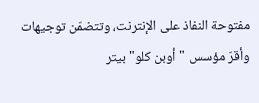مفتوحة النفاذ على الإنترنت، وتتضمّن توجيهات وأقرّ مؤسس "أوبن كلو" بيتر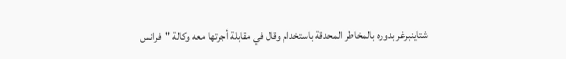شتاينبرغر بدوره بالمخاطر المحدقة باستخدام وقال في مقابلة أجرتها معه وكالة "فرانس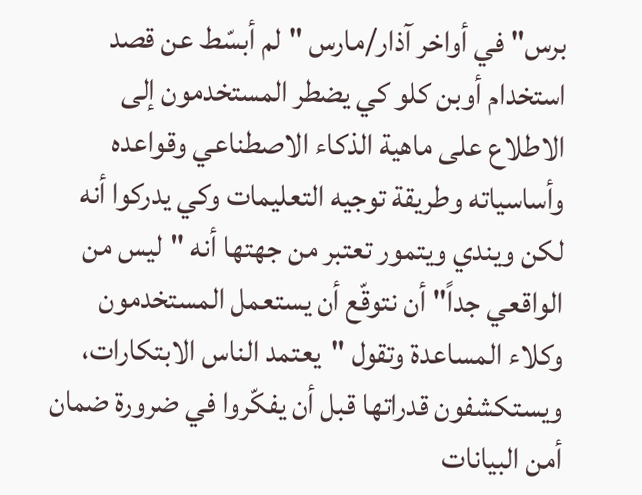برس" في أواخر آذار/مارس "لم أبسّط عن قصد استخدام أوبن كلو كي يضطر المستخدمون إلى الاطلاع على ماهية الذكاء الاصطناعي وقواعده وأساسياته وطريقة توجيه التعليمات وكي يدركوا أنه لكن ويندي ويتمور تعتبر من جهتها أنه "ليس من الواقعي جداً" أن نتوقّع أن يستعمل المستخدمون وكلاء المساعدة وتقول "يعتمد الناس الابتكارات، ويستكشفون قدراتها قبل أن يفكّروا في ضرورة ضمان أمن البيانات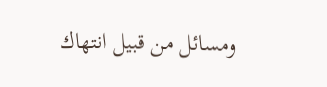ومسائل من قبيل انتهاك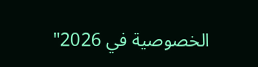الخصوصية في 2026"